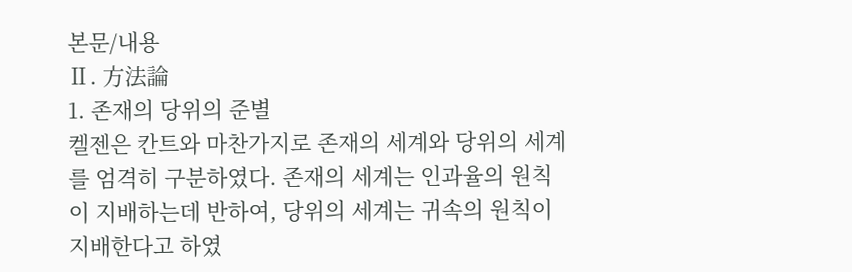본문/내용
Ⅱ. 方法論
1. 존재의 당위의 준별
켈젠은 칸트와 마찬가지로 존재의 세계와 당위의 세계를 엄격히 구분하였다. 존재의 세계는 인과율의 원칙이 지배하는데 반하여, 당위의 세계는 귀속의 원칙이 지배한다고 하였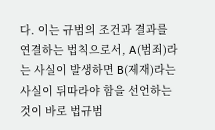다. 이는 규범의 조건과 결과를 연결하는 법칙으로서, A(범죄)라는 사실이 발생하면 B(제재)라는 사실이 뒤따라야 함을 선언하는 것이 바로 법규범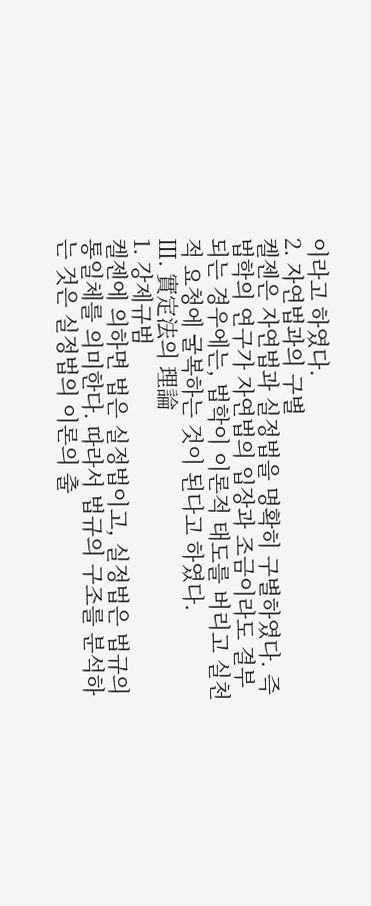이라고 하였다.
2. 자연법과의 구별
켈젠은 자연법과 실정법을 명확히 구별하였다. 즉 법학의 연구가 자연법의 입장과 조금이라도 결부되는 경우에는, 법학이 이론적 태도를 버리고 실천적 요청에 굴복하는 것이 된다고 하였다.
Ⅲ. 實定法의 理論
1. 강제규범
켈젠에 의하면 법은 실정법이고, 실정법은 법규의 통일체를 의미한다. 따라서 법규의 구조를 분석하는 것은 실정법의 이론의 출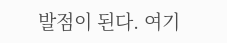발점이 된다. 여기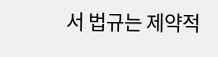서 법규는 제약적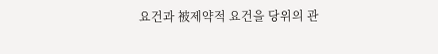요건과 被제약적 요건을 당위의 관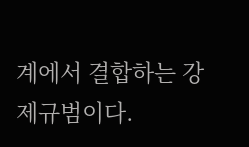계에서 결합하는 강제규범이다.